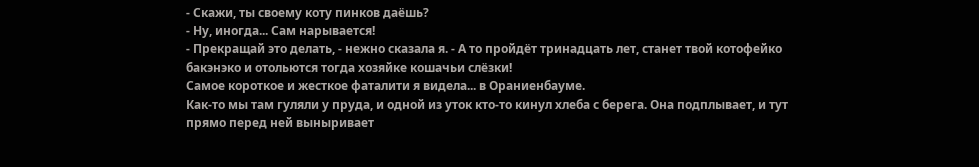- Скажи, ты своему коту пинков даёшь?
- Ну, иногда... Сам нарывается!
- Прекращай это делать, - нежно сказала я. - А то пройдёт тринадцать лет, станет твой котофейко бакэнэко и отольются тогда хозяйке кошачьи слёзки!
Самое короткое и жесткое фаталити я видела... в Ораниенбауме.
Как-то мы там гуляли у пруда, и одной из уток кто-то кинул хлеба с берега. Она подплывает, и тут прямо перед ней выныривает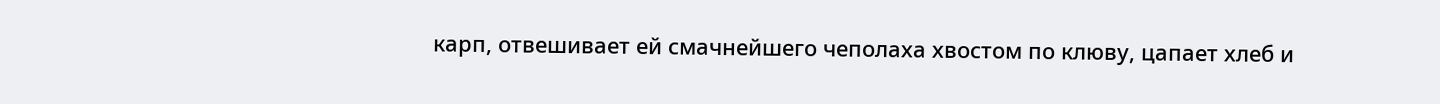карп, отвешивает ей смачнейшего чеполаха хвостом по клюву, цапает хлеб и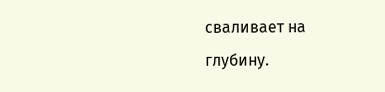сваливает на глубину.